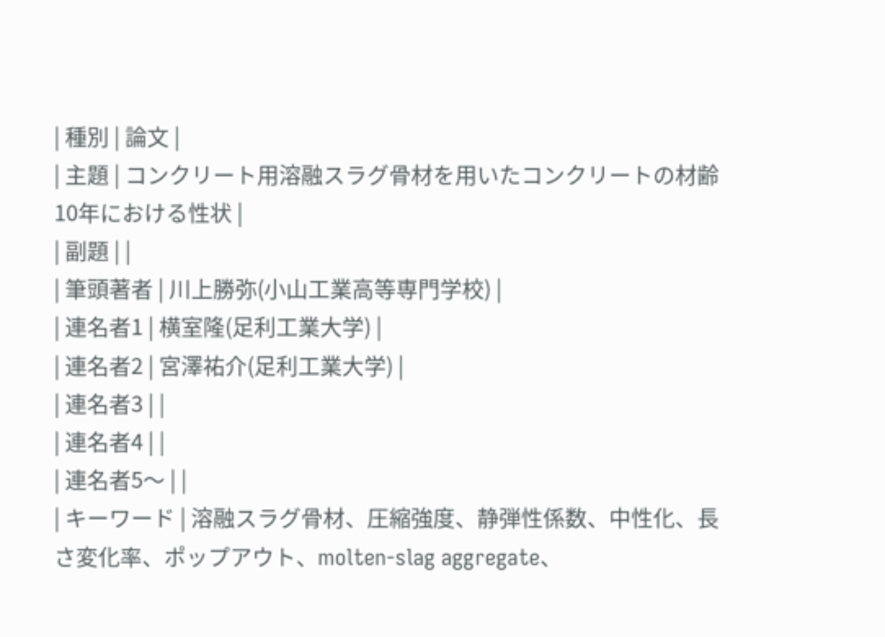| 種別 | 論文 |
| 主題 | コンクリート用溶融スラグ骨材を用いたコンクリートの材齢10年における性状 |
| 副題 | |
| 筆頭著者 | 川上勝弥(小山工業高等専門学校) |
| 連名者1 | 横室隆(足利工業大学) |
| 連名者2 | 宮澤祐介(足利工業大学) |
| 連名者3 | |
| 連名者4 | |
| 連名者5〜 | |
| キーワード | 溶融スラグ骨材、圧縮強度、静弾性係数、中性化、長さ変化率、ポップアウト、molten-slag aggregate、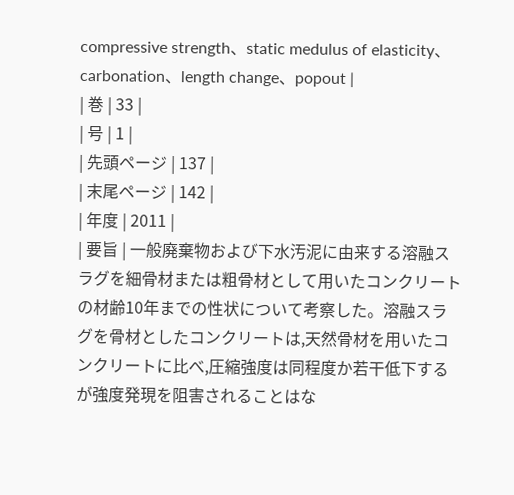compressive strength、static medulus of elasticity、carbonation、length change、popout |
| 巻 | 33 |
| 号 | 1 |
| 先頭ページ | 137 |
| 末尾ページ | 142 |
| 年度 | 2011 |
| 要旨 | 一般廃棄物および下水汚泥に由来する溶融スラグを細骨材または粗骨材として用いたコンクリートの材齢10年までの性状について考察した。溶融スラグを骨材としたコンクリートは,天然骨材を用いたコンクリートに比べ,圧縮強度は同程度か若干低下するが強度発現を阻害されることはな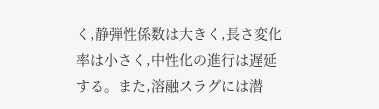く,静弾性係数は大きく,長さ変化率は小さく,中性化の進行は遅延する。また,溶融スラグには潜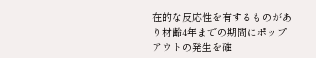在的な反応性を有するものがあり材齢4年までの期間にポップアウトの発生を確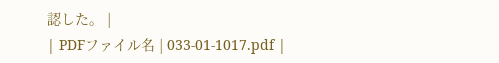認した。 |
| PDFファイル名 | 033-01-1017.pdf |